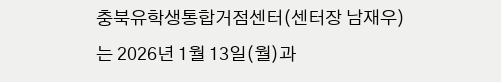충북유학생통합거점센터(센터장 남재우)는 2026년 1월 13일(월)과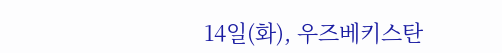14일(화), 우즈베키스탄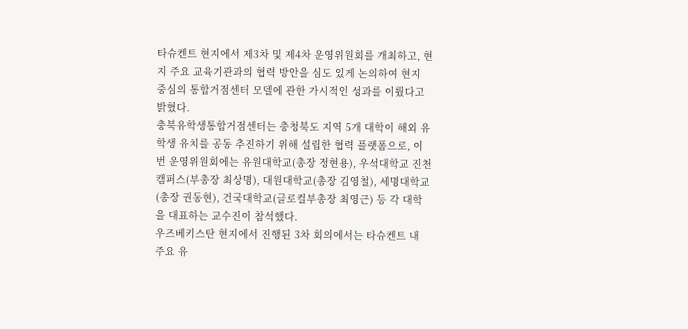타슈켄트 현지에서 제3차 및 제4차 운영위원회를 개최하고, 현지 주요 교육기관과의 협력 방안을 심도 있게 논의하여 현지 중심의 통합거점센터 모델에 관한 가시적인 성과를 이뤘다고 밝혔다.
충북유학생통합거점센터는 충청북도 지역 5개 대학이 해외 유학생 유치를 공동 추진하기 위해 설립한 협력 플랫폼으로, 이번 운영위원회에는 유원대학교(총장 정현용), 우석대학교 진천캠퍼스(부총장 최상명), 대원대학교(총장 김영철), 세명대학교(총장 권동현), 건국대학교(글로컬부총장 최영근) 등 각 대학을 대표하는 교수진이 참석했다.
우즈베키스탄 현지에서 진행된 3차 회의에서는 타슈켄트 내 주요 유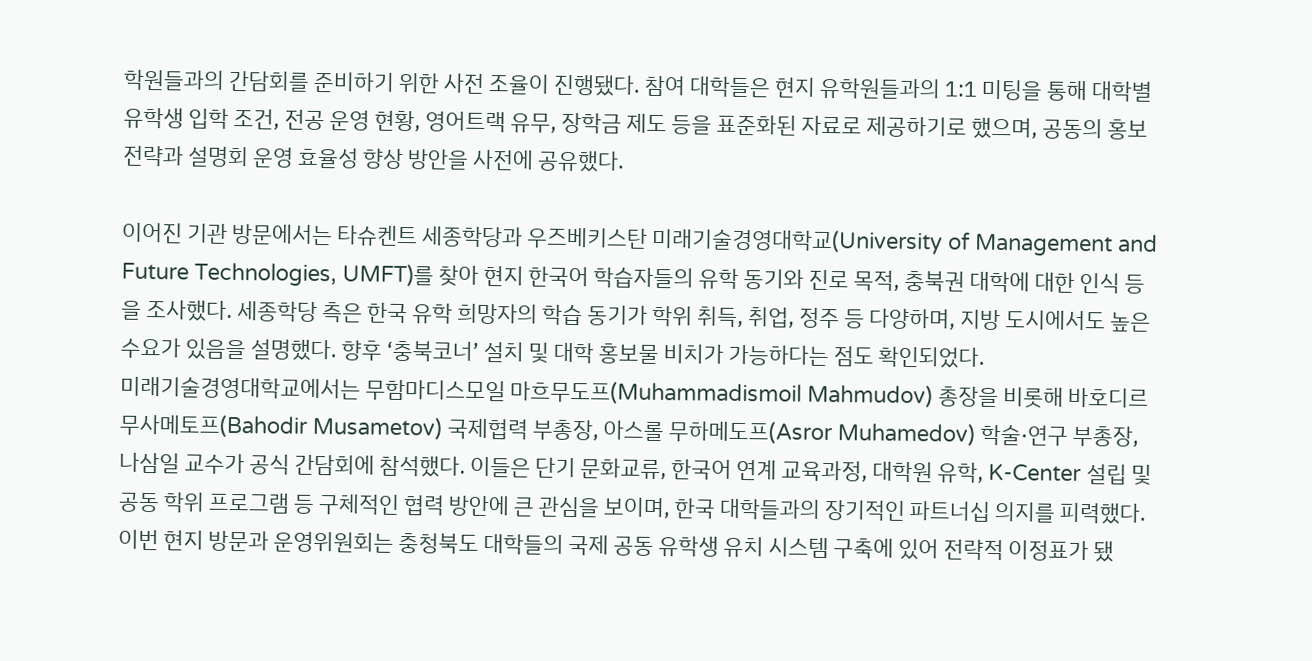학원들과의 간담회를 준비하기 위한 사전 조율이 진행됐다. 참여 대학들은 현지 유학원들과의 1:1 미팅을 통해 대학별 유학생 입학 조건, 전공 운영 현황, 영어트랙 유무, 장학금 제도 등을 표준화된 자료로 제공하기로 했으며, 공동의 홍보 전략과 설명회 운영 효율성 향상 방안을 사전에 공유했다.

이어진 기관 방문에서는 타슈켄트 세종학당과 우즈베키스탄 미래기술경영대학교(University of Management and Future Technologies, UMFT)를 찾아 현지 한국어 학습자들의 유학 동기와 진로 목적, 충북권 대학에 대한 인식 등을 조사했다. 세종학당 측은 한국 유학 희망자의 학습 동기가 학위 취득, 취업, 정주 등 다양하며, 지방 도시에서도 높은 수요가 있음을 설명했다. 향후 ‘충북코너’ 설치 및 대학 홍보물 비치가 가능하다는 점도 확인되었다.
미래기술경영대학교에서는 무함마디스모일 마흐무도프(Muhammadismoil Mahmudov) 총장을 비롯해 바호디르 무사메토프(Bahodir Musametov) 국제협력 부총장, 아스롤 무하메도프(Asror Muhamedov) 학술·연구 부총장, 나삼일 교수가 공식 간담회에 참석했다. 이들은 단기 문화교류, 한국어 연계 교육과정, 대학원 유학, K-Center 설립 및 공동 학위 프로그램 등 구체적인 협력 방안에 큰 관심을 보이며, 한국 대학들과의 장기적인 파트너십 의지를 피력했다.
이번 현지 방문과 운영위원회는 충청북도 대학들의 국제 공동 유학생 유치 시스템 구축에 있어 전략적 이정표가 됐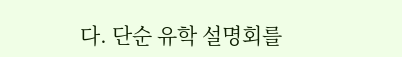다. 단순 유학 설명회를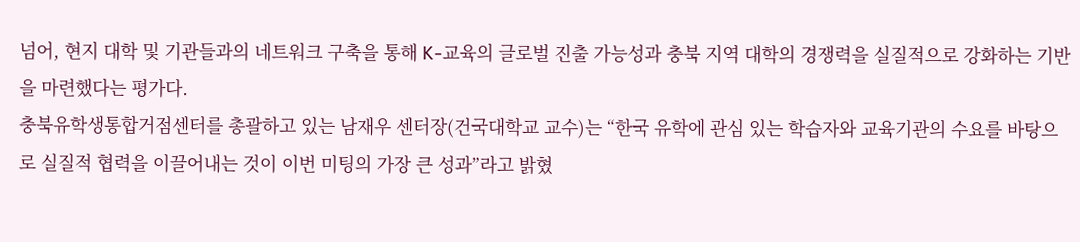넘어, 현지 대학 및 기관들과의 네트워크 구축을 통해 K-교육의 글로벌 진출 가능성과 충북 지역 대학의 경쟁력을 실질적으로 강화하는 기반을 마련했다는 평가다.
충북유학생통합거점센터를 총괄하고 있는 남재우 센터장(건국대학교 교수)는 “한국 유학에 관심 있는 학습자와 교육기관의 수요를 바탕으로 실질적 협력을 이끌어내는 것이 이번 미팅의 가장 큰 성과”라고 밝혔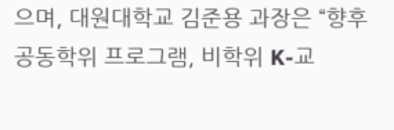으며, 대원대학교 김준용 과장은 “향후 공동학위 프로그램, 비학위 K-교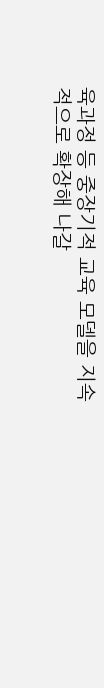육과정 등 중장기적 교육 모델을 지속적으로 확장해 나갈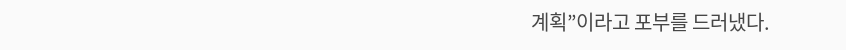계획”이라고 포부를 드러냈다.